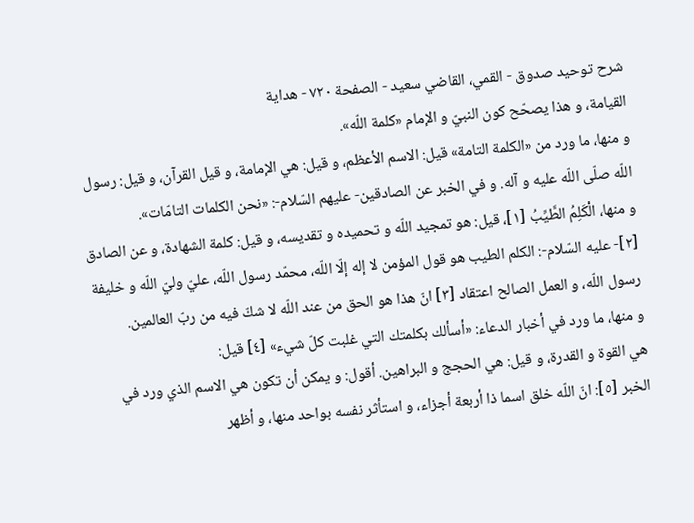شرح توحید صدوق - القمي، القاضي سعيد - الصفحة ٧٢٠ - هداية
القيامة، و هذا يصحّح كون النبيّ و الإمام «كلمة اللّه».
و منها، ما ورد من «الكلمة التامة» قيل: الاسم الأعظم، و قيل: هي الإمامة، و قيل القرآن، و قيل: رسول اللّه صلّى اللّه عليه و آله. و في الخبر عن الصادقين- عليهم السّلام-: «نحن الكلمات التامّات».
و منها، الْكَلِمُ الطَّيِّبُ [١]، قيل: هو تمجيد اللّه و تحميده و تقديسه، و قيل: كلمة الشهادة، و عن الصادق [٢]- عليه السّلام-: الكلم الطيب هو قول المؤمن لا إله إلّا اللّه، محمّد رسول اللّه، عليّ وليّ اللّه و خليفة رسول اللّه، و العمل الصالح اعتقاد [٣] انّ هذا هو الحق من عند اللّه لا شكّ فيه من ربّ العالمين.
و منها، ما ورد في أخبار الدعاء: «أسألك بكلمتك التي غلبت كلّ شيء» [٤] قيل:
هي القوة و القدرة، و قيل: هي الحجج و البراهين. أقول: و يمكن أن تكون هي الاسم الذي ورد في الخبر [٥]: انّ اللّه خلق اسما ذا أربعة أجزاء، و استأثر نفسه بواحد منها، و أظهر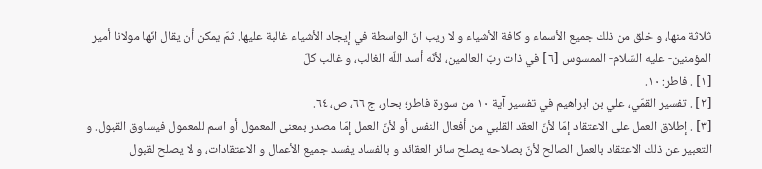ثلاثة منها، و خلق من ذلك جميع الأسماء و كافة الأشياء و لا ريب انّ الواسطة في إيجاد الأشياء غالبة عليها. ثمّ يمكن أن يقال انّها مولانا أمير المؤمنين- عليه السّلام- الممسوس [٦] في ذات ربّ العالمين، لأنّه أسد اللّه الغالب، و غالب كلّ
[١] . فاطر: ١٠.
[٢] . تفسير القمّي، علي بن ابراهيم في تفسير آية ١٠ من سورة فاطر؛ بحار، ج ٦٦، ص، ٦٤.
[٣] . إطلاق العمل على الاعتقاد إمّا لأنّ العقد القلبي من أفعال النفس أو لأنّ العمل إمّا مصدر بمعنى المعمول أو اسم للمعمول فيساوق القبول. و التعبير عن ذلك الاعتقاد بالعمل الصالح لأنّ بصلاحه يصلح سائر العقائد و بالفساد يفسد جميع الأعمال و الاعتقادات، و لا يصلح لقبول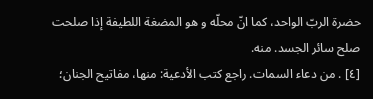حضرة الربّ الواحد، كما انّ محلّه و هو المضغة اللطيفة إذا صلحت صلح سائر الجسد. منه.
[٤] . من دعاء السمات. راجع كتب الأدعية: منها، مفاتيح الجنان؛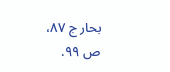بحار ج ٨٧، ص ٩٩.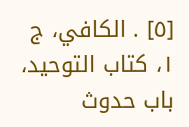[٥] . الكافي، ج ١، كتاب التوحيد، باب حدوث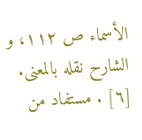الأسماء ص ١١٢، و الشارح نقله بالمعنى.
[٦] . مستفاد من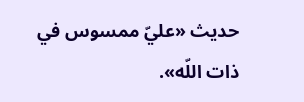حديث «عليّ ممسوس في ذات اللّه».